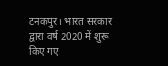टनकपुर। भारत सरकार द्वारा वर्ष 2020 में शुरू किए गए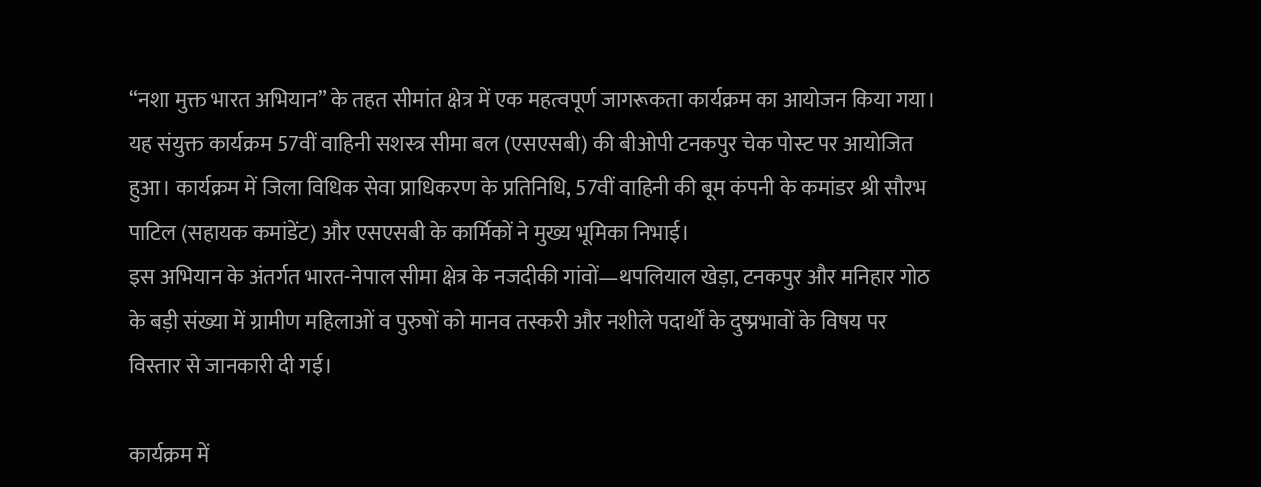“नशा मुक्त भारत अभियान” के तहत सीमांत क्षेत्र में एक महत्वपूर्ण जागरूकता कार्यक्रम का आयोजन किया गया। यह संयुक्त कार्यक्रम 57वीं वाहिनी सशस्त्र सीमा बल (एसएसबी) की बीओपी टनकपुर चेक पोस्ट पर आयोजित हुआ। कार्यक्रम में जिला विधिक सेवा प्राधिकरण के प्रतिनिधि, 57वीं वाहिनी की बूम कंपनी के कमांडर श्री सौरभ पाटिल (सहायक कमांडेंट) और एसएसबी के कार्मिकों ने मुख्य भूमिका निभाई।
इस अभियान के अंतर्गत भारत-नेपाल सीमा क्षेत्र के नजदीकी गांवों—थपलियाल खेड़ा, टनकपुर और मनिहार गोठ के बड़ी संख्या में ग्रामीण महिलाओं व पुरुषों को मानव तस्करी और नशीले पदार्थों के दुष्प्रभावों के विषय पर विस्तार से जानकारी दी गई।

कार्यक्रम में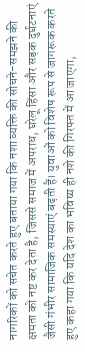नागरिकों को सचेत करते हुए बताया गया कि नशा व्यक्ति की सोचने-समझने की क्षमता को नष्ट कर देता है, जिससे समाज में अपराध, घरेलू हिंसा और सड़क दुर्घटनाएं जैसी गंभीर सामाजिक समस्याएं बढ़ती हैं। युवाओं को विशेष रूप से जागरूक करते हुए कहा गया कि यदि देश का भविष्य ही नशे की गिरफ्त में आ जाएगा,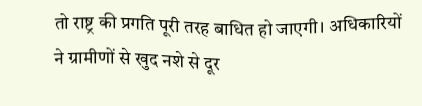तो राष्ट्र की प्रगति पूरी तरह बाधित हो जाएगी। अधिकारियों ने ग्रामीणों से खुद नशे से दूर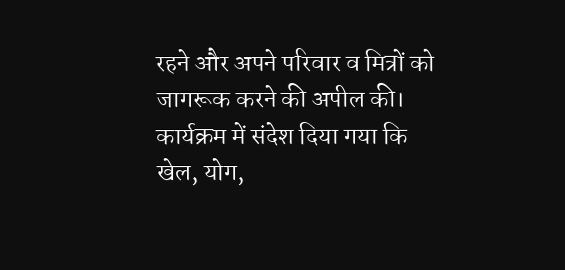रहने और अपने परिवार व मित्रों को जागरूक करने की अपील की। कार्यक्रम में संदेश दिया गया कि खेल, योग,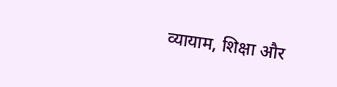व्यायाम, शिक्षा और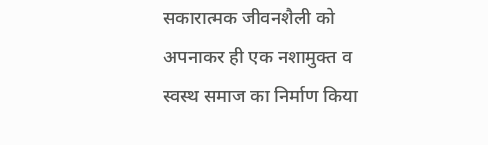सकारात्मक जीवनशैली को अपनाकर ही एक नशामुक्त व स्वस्थ समाज का निर्माण किया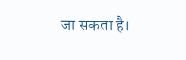जा सकता है।